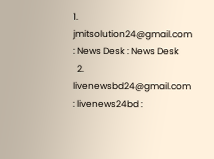1. jmitsolution24@gmail.com : News Desk : News Desk
  2. livenewsbd24@gmail.com : livenews24bd :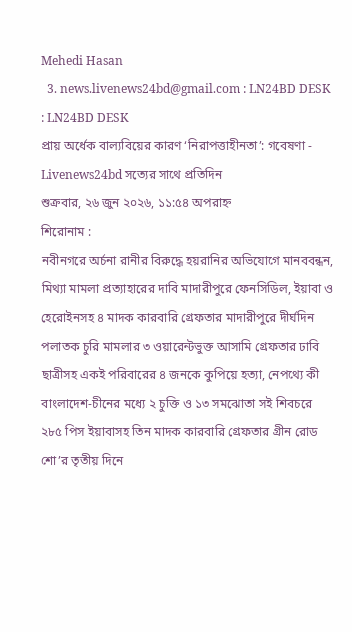Mehedi Hasan
  3. news.livenews24bd@gmail.com : LN24BD DESK : LN24BD DESK
প্রায় অর্ধেক বাল্যবিয়ের কারণ ‘নিরাপত্তাহীনতা’: গবেষণা - Livenews24bd সত্যের সাথে প্রতিদিন
শুক্রবার, ২৬ জুন ২০২৬, ১১:৫৪ অপরাহ্ন
শিরোনাম :
নবীনগরে অর্চনা রানীর বিরুদ্ধে হয়রানির অভিযোগে মানববন্ধন, মিথ্যা মামলা প্রত্যাহারের দাবি মাদারীপুরে ফেনসিডিল, ইয়াবা ও হেরোইনসহ ৪ মাদক কারবারি গ্রেফতার মাদারীপুরে দীর্ঘদিন পলাতক চুরি মামলার ৩ ওয়ারেন্টভুক্ত আসামি গ্রেফতার ঢাবি ছাত্রীসহ একই পরিবারের ৪ জনকে কুপিয়ে হত্যা, নেপথ্যে কী বাংলাদেশ-চীনের মধ্যে ২ চুক্তি ও ১৩ সমঝোতা সই শিবচরে ২৮৫ পিস ইয়াবাসহ তিন মাদক কারবারি গ্রেফতার গ্রীন রোড শো’র তৃতীয় দিনে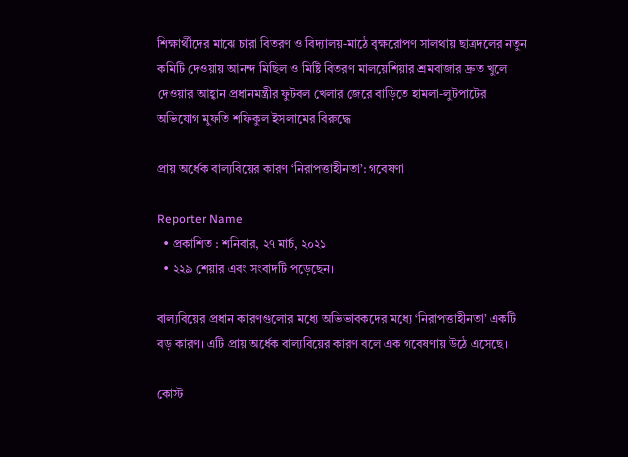শিক্ষার্থীদের মাঝে চারা বিতরণ ও বিদ্যালয়-মাঠে বৃক্ষরোপণ সালথায় ছাত্রদলের নতুন কমিটি দেওয়ায় আনন্দ মিছিল ও মিষ্টি বিতরণ মালয়েশিয়ার শ্রমবাজার দ্রুত খুলে দেওয়ার আহ্বান প্রধানমন্ত্রীর ফুটবল খেলার জেরে বাড়িতে হামলা-লুটপাটের অভিযোগ মুফতি শফিকুল ইসলামের বিরুদ্ধে

প্রায় অর্ধেক বাল্যবিয়ের কারণ ‘নিরাপত্তাহীনতা’: গবেষণা

Reporter Name
  • প্রকাশিত : শনিবার, ২৭ মার্চ, ২০২১
  • ২২৯ শেয়ার এবং সংবাদটি পড়েছেন।

বাল্যবিয়ের প্রধান কারণগুলোর মধ্যে অভিভাবকদের মধ্যে ‘নিরাপত্তাহীনতা’ একটি বড় কারণ। এটি প্রায় অর্ধেক বাল্যবিয়ের কারণ বলে এক গবেষণায় উঠে এসেছে।

কোস্ট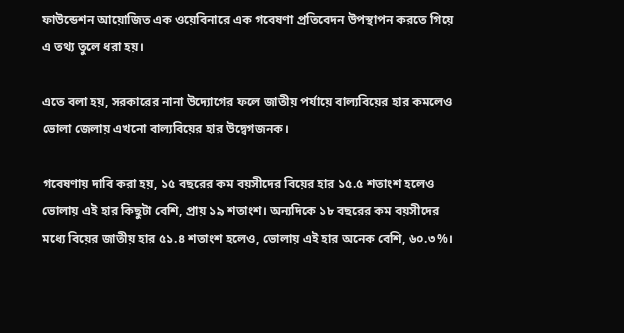ফাউন্ডেশন আয়োজিত এক ওয়েবিনারে এক গবেষণা প্রতিবেদন উপস্থাপন করতে গিয়ে এ তথ্য তুলে ধরা হয়।

এতে বলা হয়, সরকারের নানা উদ্যোগের ফলে জাতীয় পর্যায়ে বাল্যবিয়ের হার কমলেও ভোলা জেলায় এখনো বাল্যবিয়ের হার উদ্বেগজনক।

গবেষণায় দাবি করা হয়, ১৫ বছরের কম বয়সীদের বিয়ের হার ১৫.৫ শতাংশ হলেও ভোলায় এই হার কিছুটা বেশি, প্রায় ১৯ শতাংশ। অন্যদিকে ১৮ বছরের কম বয়সীদের মধ্যে বিয়ের জাতীয় হার ৫১.৪ শতাংশ হলেও, ভোলায় এই হার অনেক বেশি, ৬০.৩%।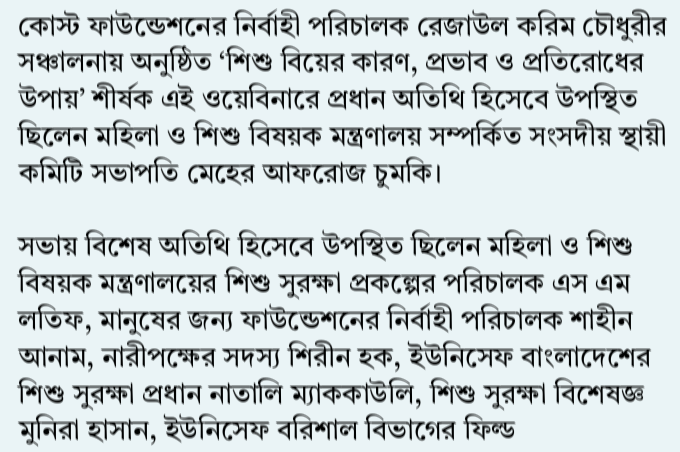কোস্ট ফাউন্ডেশনের নির্বাহী পরিচালক রেজাউল করিম চৌধুরীর সঞ্চালনায় অনুষ্ঠিত ‘শিশু বিয়ের কারণ, প্রভাব ও প্রতিরোধের উপায়’ শীর্ষক এই ওয়েবিনারে প্রধান অতিথি হিসেবে উপস্থিত ছিলেন মহিলা ও শিশু বিষয়ক মন্ত্রণালয় সম্পর্কিত সংসদীয় স্থায়ী কমিটি সভাপতি মেহের আফরোজ চুমকি।

সভায় বিশেষ অতিথি হিসেবে উপস্থিত ছিলেন মহিলা ও শিশু বিষয়ক মন্ত্রণালয়ের শিশু সুরক্ষা প্রকল্পের পরিচালক এস এম লতিফ, মানুষের জন্য ফাউন্ডেশনের নির্বাহী পরিচালক শাহীন আনাম, নারীপক্ষের সদস্য শিরীন হক, ইউনিসেফ বাংলাদেশের শিশু সুরক্ষা প্রধান নাতালি ম্যাককাউলি, শিশু সুরক্ষা বিশেষজ্ঞ মুনিরা হাসান, ইউনিসেফ বরিশাল বিভাগের ফিল্ড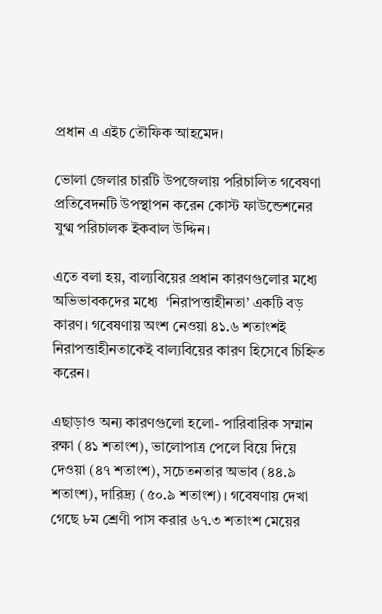প্রধান এ এইচ তৌফিক আহমেদ।

ভোলা জেলার চারটি উপজেলায় পরিচালিত গবেষণা প্রতিবেদনটি উপস্থাপন করেন কোস্ট ফাউন্ডেশনের যুগ্ম পরিচালক ইকবাল উদ্দিন।

এতে বলা হয়, বাল্যবিয়ের প্রধান কারণগুলোর মধ্যে অভিভাবকদের মধ্যে  ‘নিরাপত্তাহীনতা’ একটি বড় কারণ। গবেষণায় অংশ নেওয়া ৪১.৬ শতাংশই নিরাপত্তাহীনতাকেই বাল্যবিয়ের কারণ হিসেবে চিহ্নিত করেন।

এছাড়াও অন্য কারণগুলো হলো- পারিবারিক সম্মান রক্ষা (৪১ শতাংশ), ভালোপাত্র পেলে বিয়ে দিয়ে দেওয়া (৪৭ শতাংশ), সচেতনতার অভাব (৪৪.৯ শতাংশ), দারিদ্র্য (৫০.৯ শতাংশ)। গবেষণায় দেখা গেছে ৮ম শ্রেণী পাস করার ৬৭.৩ শতাংশ মেয়ের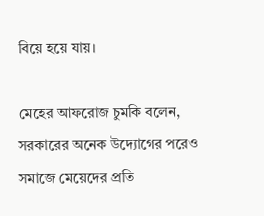বিয়ে হয়ে যায়।

মেহের আফরোজ চুমকি বলেন, সরকারের অনেক উদ্যোগের পরেও সমাজে মেয়েদের প্রতি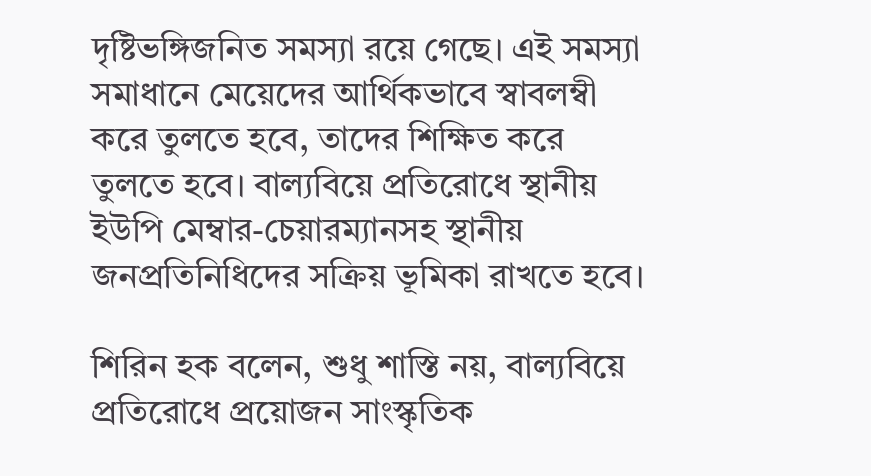দৃষ্টিভঙ্গিজনিত সমস্যা রয়ে গেছে। এই সমস্যা সমাধানে মেয়েদের আর্থিকভাবে স্বাবলম্বী করে তুলতে হবে, তাদের শিক্ষিত করে তুলতে হবে। বাল্যবিয়ে প্রতিরোধে স্থানীয় ইউপি মেম্বার-চেয়ারম্যানসহ স্থানীয় জনপ্রতিনিধিদের সক্রিয় ভূমিকা রাখতে হবে।

শিরিন হক বলেন, শুধু শাস্তি নয়, বাল্যবিয়ে প্রতিরোধে প্রয়োজন সাংস্কৃতিক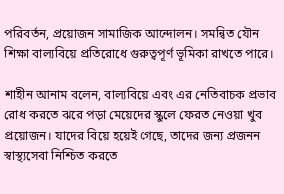পরিবর্তন, প্রয়োজন সামাজিক আন্দোলন। সমন্বিত যৌন শিক্ষা বাল্যবিয়ে প্রতিরোধে গুরুত্বপূর্ণ ভূমিকা রাখতে পারে।

শাহীন আনাম বলেন, বাল্যবিয়ে এবং এর নেতিবাচক প্রভাব রোধ করতে ঝরে পড়া মেয়েদের স্কুলে ফেরত নেওয়া খুব প্রয়োজন। যাদের বিয়ে হয়েই গেছে, তাদের জন্য প্রজনন স্বাস্থ্যসেবা নিশ্চিত করতে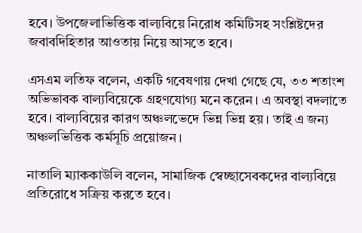হবে। উপজেলাভিত্তিক বাল্যবিয়ে নিরোধ কমিটিসহ সংশ্লিষ্টদের জবাবদিহিতার আওতায় নিয়ে আসতে হবে।

এসএম লতিফ বলেন, একটি গবেষণায় দেখা গেছে যে, ৩৩ শতাংশ অভিভাবক বাল্যবিয়েকে গ্রহণযোগ্য মনে করেন। এ অবস্থা বদলাতে হবে। বাল্যবিয়ের কারণ অঞ্চলভেদে ভিন্ন ভিন্ন হয়। তাই এ জন্য অঞ্চলভিত্তিক কর্মসূচি প্রয়োজন।

নাতালি ম্যাককাউলি বলেন, সামাজিক স্বেচ্ছাসেবকদের বাল্যবিয়ে প্রতিরোধে সক্রিয় করতে হবে।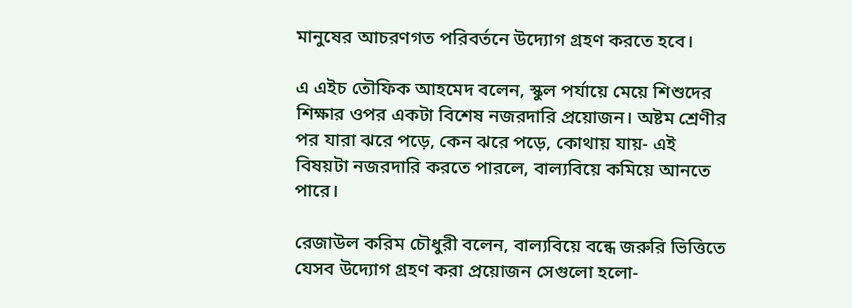মানুষের আচরণগত পরিবর্তনে উদ্যোগ গ্রহণ করতে হবে।

এ এইচ তৌফিক আহমেদ বলেন, স্কুল পর্যায়ে মেয়ে শিশুদের শিক্ষার ওপর একটা বিশেষ নজরদারি প্রয়োজন। অষ্টম শ্রেণীর পর যারা ঝরে পড়ে, কেন ঝরে পড়ে, কোথায় যায়- এই বিষয়টা নজরদারি করতে পারলে, বাল্যবিয়ে কমিয়ে আনতে পারে।

রেজাউল করিম চৌধুরী বলেন, বাল্যবিয়ে বন্ধে জরুরি ভিত্তিতে যেসব উদ্যোগ গ্রহণ করা প্রয়োজন সেগুলো হলো-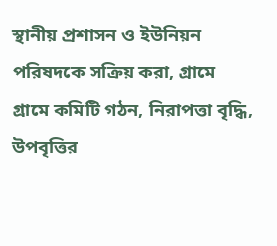স্থানীয় প্রশাসন ও ইউনিয়ন পরিষদকে সক্রিয় করা, গ্রামে গ্রামে কমিটি গঠন, নিরাপত্তা বৃদ্ধি, উপবৃত্তির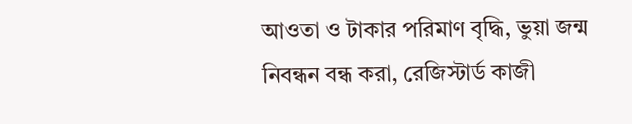আওতা ও টাকার পরিমাণ বৃদ্ধি, ভুয়া জন্ম নিবন্ধন বন্ধ করা, রেজিস্টার্ড কাজী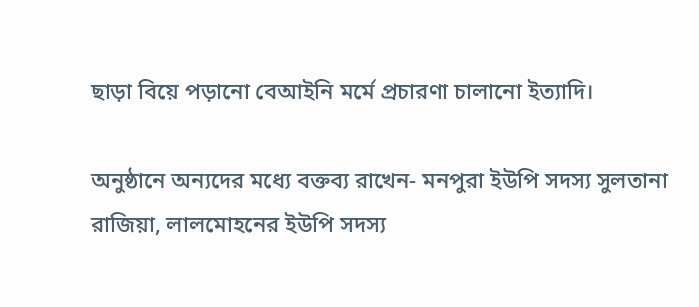ছাড়া বিয়ে পড়ানো বেআইনি মর্মে প্রচারণা চালানো ইত্যাদি।

অনুষ্ঠানে অন্যদের মধ্যে বক্তব্য রাখেন- মনপুরা ইউপি সদস্য সুলতানা রাজিয়া, লালমোহনের ইউপি সদস্য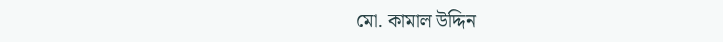মো. কামাল উদ্দিন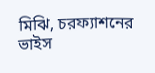মিঝি, চরফ্যাশনের ভাইস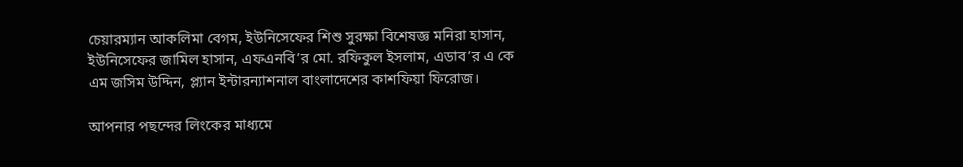চেয়ারম্যান আকলিমা বেগম, ইউনিসেফের শিশু সুরক্ষা বিশেষজ্ঞ মনিরা হাসান, ইউনিসেফের জামিল হাসান, এফএনবি’র মো. রফিকুল ইসলাম, এডাব’র এ কে এম জসিম উদ্দিন, প্ল্যান ইন্টারন্যাশনাল বাংলাদেশের কাশফিয়া ফিরোজ।

আপনার পছন্দের লিংকের মাধ্যমে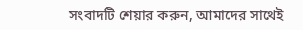সংবাদটি শেয়ার করুন, আমাদের সাথেই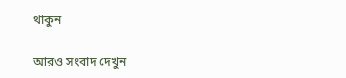থাকুন

আরও সংবাদ দেখুন